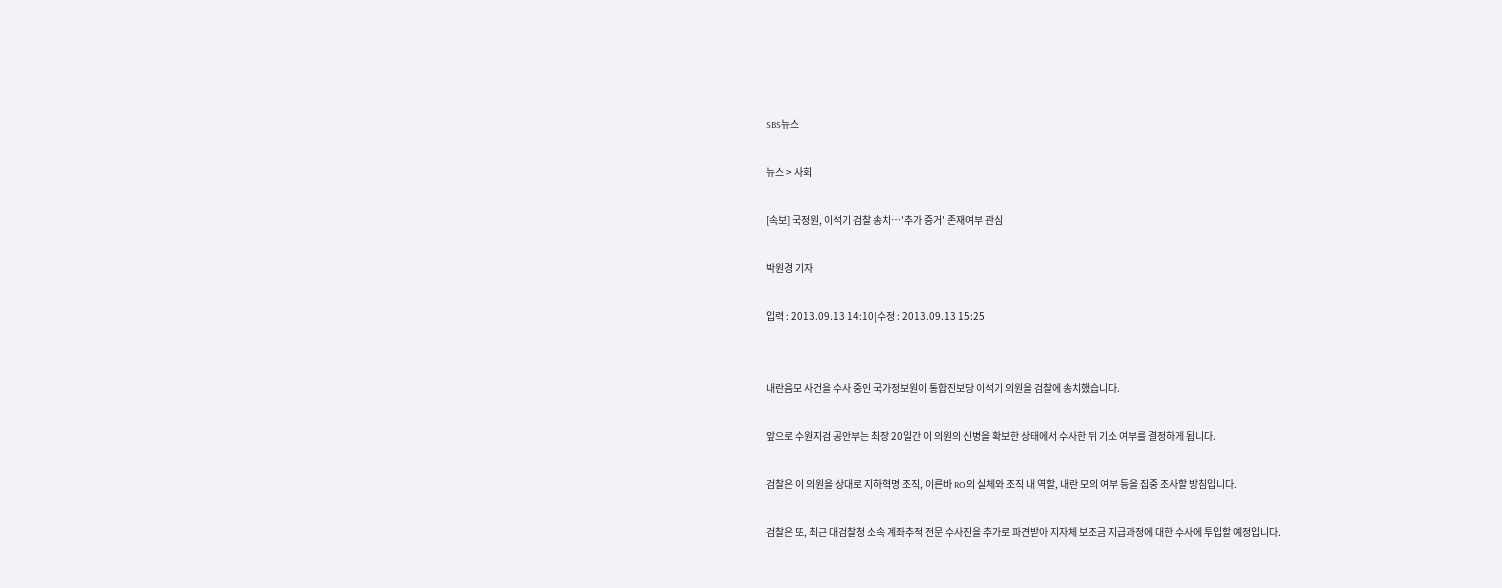SBS뉴스

뉴스 > 사회

[속보] 국정원, 이석기 검찰 송치…'추가 증거' 존재여부 관심

박원경 기자

입력 : 2013.09.13 14:10|수정 : 2013.09.13 15:25


내란음모 사건을 수사 중인 국가정보원이 통합진보당 이석기 의원을 검찰에 송치했습니다.

앞으로 수원지검 공안부는 최장 20일간 이 의원의 신병을 확보한 상태에서 수사한 뒤 기소 여부를 결정하게 됩니다.

검찰은 이 의원을 상대로 지하혁명 조직, 이른바 RO의 실체와 조직 내 역할, 내란 모의 여부 등을 집중 조사할 방침입니다.

검찰은 또, 최근 대검찰청 소속 계좌추적 전문 수사진을 추가로 파견받아 지자체 보조금 지급과정에 대한 수사에 투입할 예정입니다.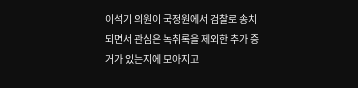이석기 의원이 국정원에서 검찰로 송치되면서 관심은 녹취록을 제외한 추가 증거가 있는지에 모아지고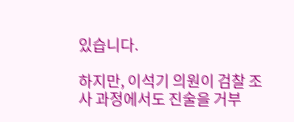있습니다.

하지만, 이석기 의원이 검찰 조사 과정에서도 진술을 거부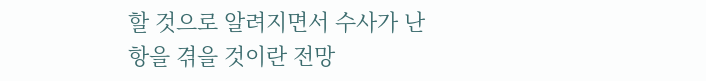할 것으로 알려지면서 수사가 난항을 겪을 것이란 전망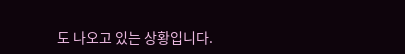도 나오고 있는 상황입니다.